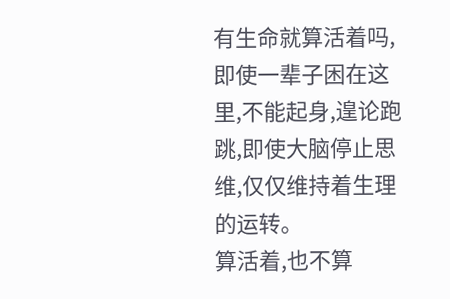有生命就算活着吗,即使一辈子困在这里,不能起身,遑论跑跳,即使大脑停止思维,仅仅维持着生理的运转。
算活着,也不算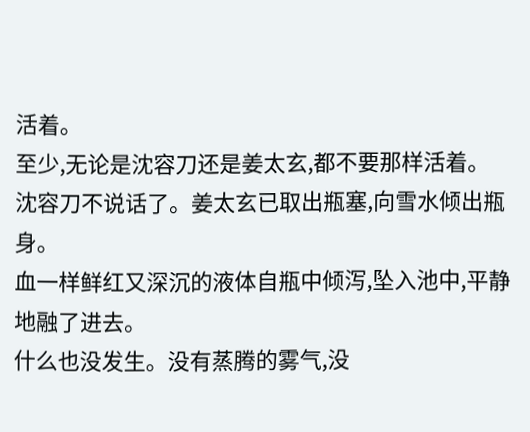活着。
至少,无论是沈容刀还是姜太玄,都不要那样活着。
沈容刀不说话了。姜太玄已取出瓶塞,向雪水倾出瓶身。
血一样鲜红又深沉的液体自瓶中倾泻,坠入池中,平静地融了进去。
什么也没发生。没有蒸腾的雾气,没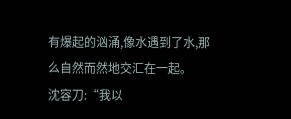有爆起的汹涌,像水遇到了水,那么自然而然地交汇在一起。
沈容刀:“我以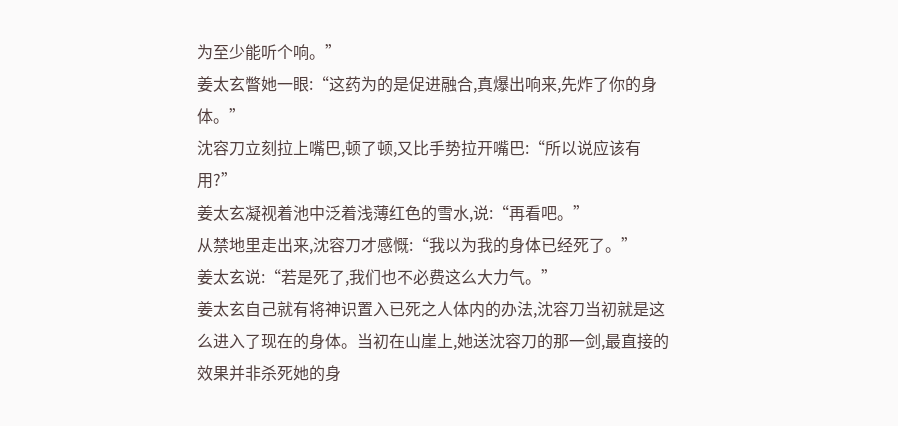为至少能听个响。”
姜太玄瞥她一眼:“这药为的是促进融合,真爆出响来,先炸了你的身体。”
沈容刀立刻拉上嘴巴,顿了顿,又比手势拉开嘴巴:“所以说应该有用?”
姜太玄凝视着池中泛着浅薄红色的雪水,说:“再看吧。”
从禁地里走出来,沈容刀才感慨:“我以为我的身体已经死了。”
姜太玄说:“若是死了,我们也不必费这么大力气。”
姜太玄自己就有将神识置入已死之人体内的办法,沈容刀当初就是这么进入了现在的身体。当初在山崖上,她送沈容刀的那一剑,最直接的效果并非杀死她的身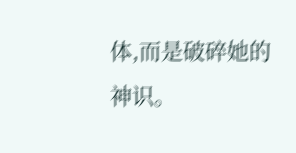体,而是破碎她的神识。